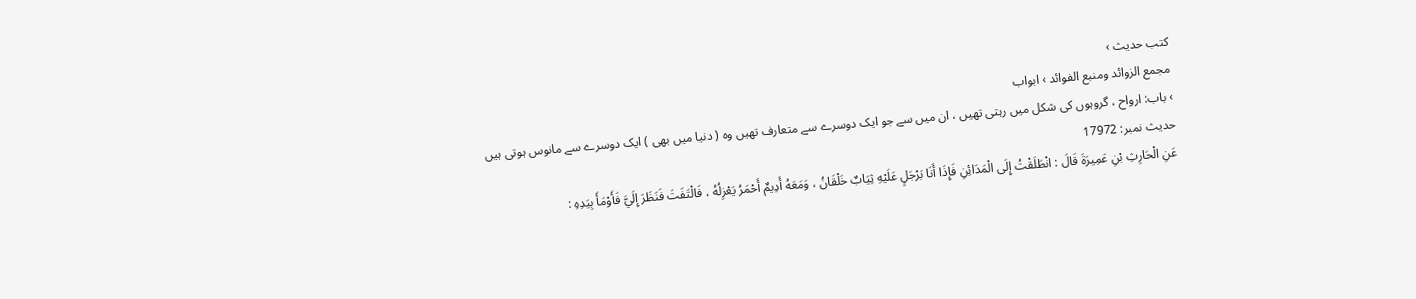کتب حدیث ›
مجمع الزوائد ومنبع الفوائد › ابواب
› باب: ارواح ، گروہوں کی شکل میں رہتی تھیں ، ان میں سے جو ایک دوسرے سے متعارف تھیں وہ ( دنیا میں بھی ) ایک دوسرے سے مانوس ہوتی ہیں
حدیث نمبر: 17972
عَنِ الْحَارِثِ بْنِ عَمِيرَةَ قَالَ : انْطَلَقْتُ إِلَى الْمَدَائِنِ فَإِذَا أَنَا بَرْجَلٍ عَلَيْهِ ثِيَابٌ خَلْقَانُ ، وَمَعَهُ أَدِيمٌ أَحْمَرُ يَعْزِلُهُ ، فَالْتَفَتَ فَنَظَرَ إِلَيَّ فَأَوْمَأَ بِيَدِهِ :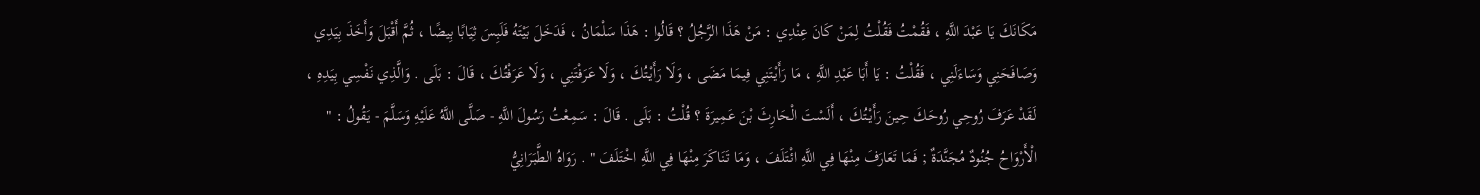مَكَانَكَ يَا عَبْدَ اللَّهِ ، فَقُمْتُ فَقُلْتُ لِمَنْ كَانَ عِنْدِي : مَنْ هَذَا الرَّجُلُ ؟ قَالُوا : هَذَا سَلْمَانُ ، فَدَخَلَ بَيْتَهُ فَلَبِسَ ثِيَابًا بِيضًا ، ثُمَّ أَقْبَلَ وَأَخَذَ بِيَدِي وَصَافَحَنِي وَسَاءَلَنِي ، فَقُلْتُ : يَا أَبَا عَبْدِ اللَّهِ ، مَا رَأَيْتَنِي فِيمَا مَضَى ، وَلَا رَأَيْتُكَ ، وَلَا عَرَفْتَنِي ، وَلَا عَرَفْتُكَ ، قَالَ : بَلَى . وَالَّذِي نَفْسِي بِيَدِهِ ، لَقَدْ عَرَفَ رُوحِي رُوحَكَ حِينَ رَأَيْتُكَ ، أَلَسْتَ الْحَارِثَ بْنَ عَمِيرَةَ ؟ قُلْتُ : بَلَى . قَالَ : سَمِعْتُ رَسُولَ اللَّهِ - صَلَّى اللَّهُ عَلَيْهِ وَسَلَّمَ - يَقُولُ : " الْأَرْوَاحُ جُنُودٌ مُجَنَّدَةٌ ; فَمَا تَعَارَفَ مِنْهَا فِي اللَّهِ ائْتَلَفَ ، وَمَا تَنَاكَرَ مِنْهَا فِي اللَّهِ اخْتَلَفَ " . رَوَاهُ الطَّبَرَانِيُّ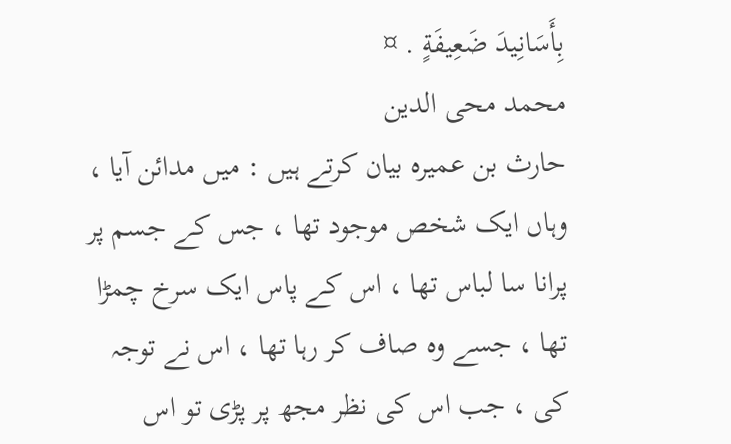بِأَسَانِيدَ ضَعِيفَةٍ . ¤
محمد محی الدین
حارث بن عمیرہ بیان کرتے ہیں : میں مدائن آیا ، وہاں ایک شخص موجود تھا ، جس کے جسم پر پرانا سا لباس تھا ، اس کے پاس ایک سرخ چمڑا تھا ، جسے وہ صاف کر رہا تھا ، اس نے توجہ کی ، جب اس کی نظر مجھ پر پڑی تو اس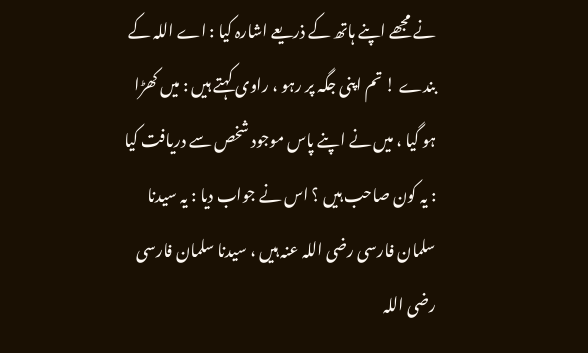نے مجھے اپنے ہاتھ کے ذریعے اشارہ کیا : اے اللہ کے بندے ! تم اپنی جگہ پر رہو ، راوی کہتے ہیں : میں کھڑا ہو گیا ، میں نے اپنے پاس موجود شخص سے دریافت کیا : یہ کون صاحب ہیں ؟ اس نے جواب دیا : یہ سیدنا سلمان فارسی رضی اللہ عنہ ہیں ، سیدنا سلمان فارسی رضی اللہ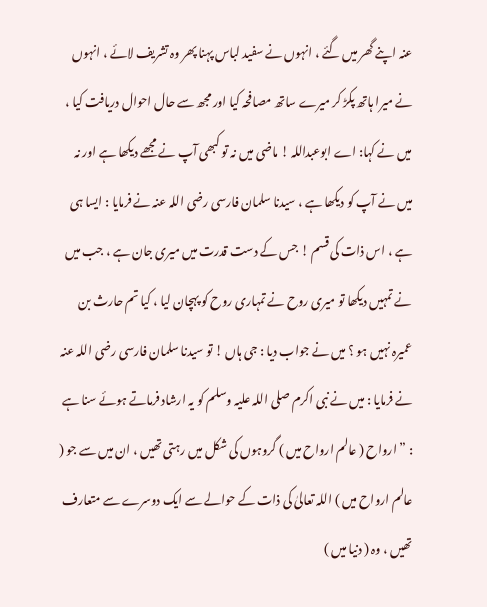عنہ اپنے گھر میں گئے ، انہوں نے سفید لباس پہنا پھر وہ تشریف لائے ، انہوں نے میرا ہاتھ پکڑ کر میرے ساتھ مصافحہ کیا اور مجھ سے حال احوال دریافت کیا ، میں نے کہا: اے ابوعبداللہ ! ماضی میں نہ تو کبھی آپ نے مجھے دیکھا ہے اور نہ میں نے آپ کو دیکھا ہے ، سیدنا سلمان فارسی رضی اللہ عنہ نے فرمایا : ایسا ہی ہے ، اس ذات کی قسم ! جس کے دست قدرت میں میری جان ہے ، جب میں نے تمہیں دیکھا تو میری روح نے تمہاری روح کو پہچان لیا ، کیا تم حارث بن عمیرہ نہیں ہو ؟ میں نے جواب دیا : جی ہاں ! تو سیدنا سلمان فارسی رضی اللہ عنہ نے فرمایا : میں نے نبی اکرم صلی اللہ علیہ وسلم کو یہ ارشاد فرماتے ہوئے سنا ہے : ” ارواح ( عالم ارواح میں ) گروہوں کی شکل میں رہتی تھیں ، ان میں سے جو ( عالم ارواح میں ) اللہ تعالیٰ کی ذات کے حوالے سے ایک دوسرے سے متعارف تھیں ، وہ ( دنیا میں )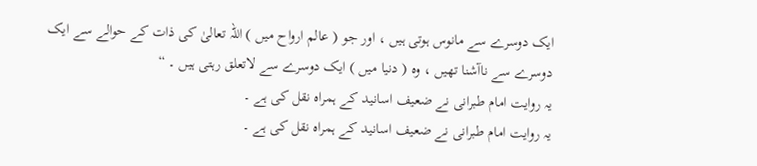ایک دوسرے سے مانوس ہوتی ہیں ، اور جو ( عالم ارواح میں ) اللہ تعالیٰ کی ذات کے حوالے سے ایک دوسرے سے ناآشنا تھیں ، وہ ( دنیا میں ) ایک دوسرے سے لاتعلق رہتی ہیں ۔ “
یہ روایت امام طبرانی نے ضعیف اسانید کے ہمراہ نقل کی ہے ۔
یہ روایت امام طبرانی نے ضعیف اسانید کے ہمراہ نقل کی ہے ۔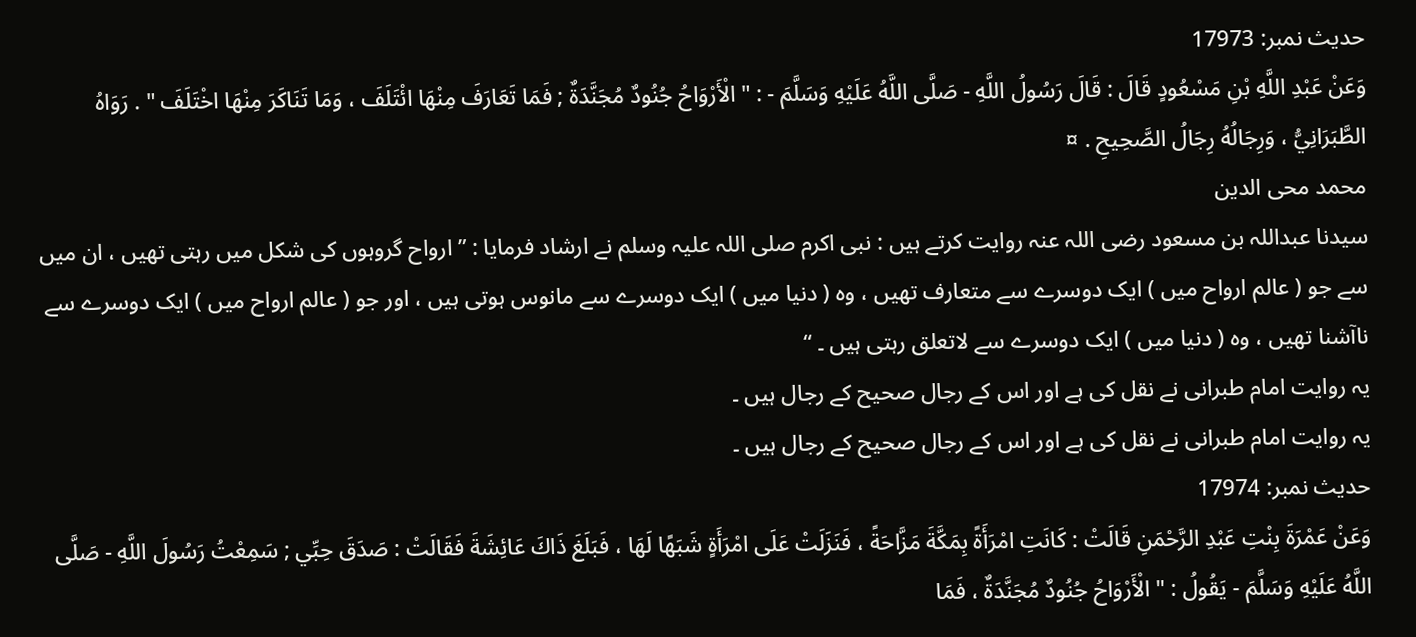حدیث نمبر: 17973
وَعَنْ عَبْدِ اللَّهِ بْنِ مَسْعُودٍ قَالَ : قَالَ رَسُولُ اللَّهِ - صَلَّى اللَّهُ عَلَيْهِ وَسَلَّمَ - : " الْأَرْوَاحُ جُنُودٌ مُجَنَّدَةٌ ; فَمَا تَعَارَفَ مِنْهَا ائْتَلَفَ ، وَمَا تَنَاكَرَ مِنْهَا اخْتَلَفَ " . رَوَاهُ الطَّبَرَانِيُّ ، وَرِجَالُهُ رِجَالُ الصَّحِيحِ . ¤
محمد محی الدین
سیدنا عبداللہ بن مسعود رضی اللہ عنہ روایت کرتے ہیں : نبی اکرم صلی اللہ علیہ وسلم نے ارشاد فرمایا : ” ارواح گروہوں کی شکل میں رہتی تھیں ، ان میں سے جو ( عالم ارواح میں ) ایک دوسرے سے متعارف تھیں ، وہ ( دنیا میں ) ایک دوسرے سے مانوس ہوتی ہیں ، اور جو ( عالم ارواح میں ) ایک دوسرے سے ناآشنا تھیں ، وہ ( دنیا میں ) ایک دوسرے سے لاتعلق رہتی ہیں ۔ “
یہ روایت امام طبرانی نے نقل کی ہے اور اس کے رجال صحیح کے رجال ہیں ۔
یہ روایت امام طبرانی نے نقل کی ہے اور اس کے رجال صحیح کے رجال ہیں ۔
حدیث نمبر: 17974
وَعَنْ عَمْرَةَ بِنْتِ عَبْدِ الرَّحْمَنِ قَالَتْ : كَانَتِ امْرَأَةً بِمَكَّةَ مَزَّاحَةً ، فَنَزَلَتْ عَلَى امْرَأَةٍ شَبَهًا لَهَا ، فَبَلَغَ ذَاكَ عَائِشَةَ فَقَالَتْ : صَدَقَ حِبِّي ; سَمِعْتُ رَسُولَ اللَّهِ - صَلَّى اللَّهُ عَلَيْهِ وَسَلَّمَ - يَقُولُ : " الْأَرْوَاحُ جُنُودٌ مُجَنَّدَةٌ ، فَمَا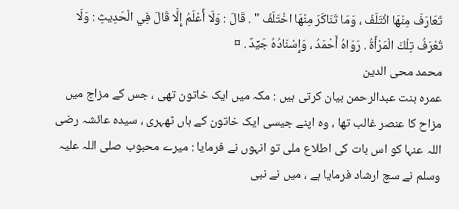تَعَارَفَ مِنْهَا ائْتَلَفَ ، وَمَا تَنَاكَرَ مِنْهَا اخْتَلَفَ " . قَالَ : وَلَا أَعْلَمُ إِلَّا قَالَ فِي الْحَدِيثِ : وَلَا تُعْرَفُ تِلْكَ الْمَرْأَةُ . رَوَاهُ أَحْمَدُ ، وَإِسْنَادُهُ جَيِّدٌ . ¤
محمد محی الدین
عمرہ بنت عبدالرحمن بیان کرتی ہیں : مکہ میں ایک خاتون تھی ، جس کے مزاج میں مزاح کا عنصر غالب تھا ، وہ اپنے جیسی ایک خاتون کے ہاں ٹھہری ، سیدہ عائشہ رضی اللہ عنہا کو اس بات کی اطلاع ملی تو انہوں نے فرمایا : میرے محبوب صلی اللہ علیہ وسلم نے سچ ارشاد فرمایا ہے ، میں نے نبی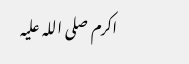اکرم صلی اللہ علیہ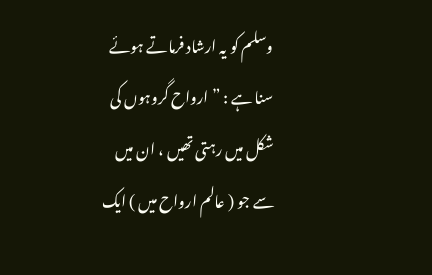وسلم کو یہ ارشاد فرماتے ہوئے سنا ہے : ” ارواح گروہوں کی شکل میں رہتی تھیں ، ان میں سے جو ( عالم ارواح میں ) ایک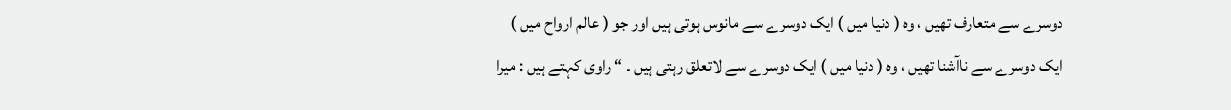دوسرے سے متعارف تھیں ، وہ ( دنیا میں ) ایک دوسرے سے مانوس ہوتی ہیں اور جو ( عالم ارواح میں ) ایک دوسرے سے ناآشنا تھیں ، وہ ( دنیا میں ) ایک دوسرے سے لاتعلق رہتی ہیں ۔ “ راوی کہتے ہیں : میرا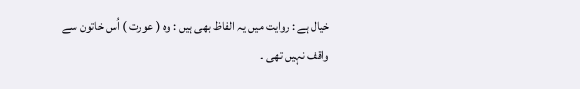خیال ہے : روایت میں یہ الفاظ بھی ہیں : وہ ( عورت ) اُس خاتون سے واقف نہیں تھی ۔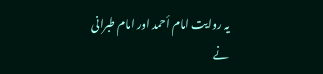یہ روایت امام أحمد اور امام طبرانی نے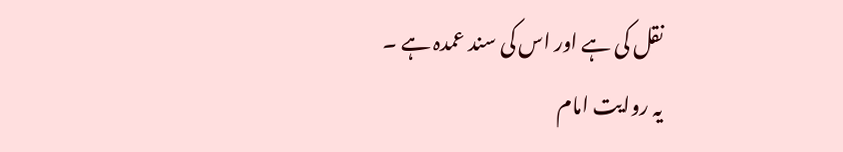نقل کی ہے اور اس کی سند عمدہ ہے ۔
یہ روایت امام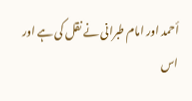أحمد اور امام طبرانی نے نقل کی ہے اور اس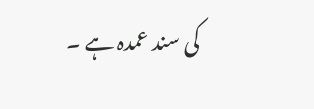کی سند عمدہ ہے ۔